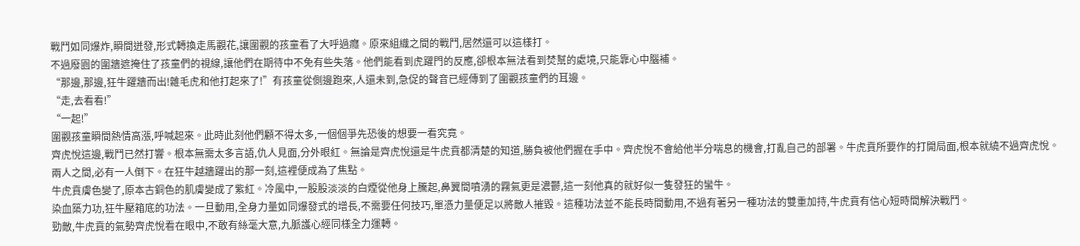戰鬥如同爆炸,瞬間迸發,形式轉換走馬觀花,讓圍觀的孩童看了大呼過癮。原來組織之間的戰鬥,居然還可以這樣打。
不過廢園的圍牆遮掩住了孩童們的視線,讓他們在期待中不免有些失落。他們能看到虎躍門的反應,卻根本無法看到焚幫的處境,只能靠心中腦補。
“那邊,那邊,狂牛躍牆而出!雜毛虎和他打起來了!”有孩童從側邊跑來,人還未到,急促的聲音已經傳到了圍觀孩童們的耳邊。
“走,去看看!”
“一起!”
圍觀孩童瞬間熱情高漲,呼喊起來。此時此刻他們顧不得太多,一個個爭先恐後的想要一看究竟。
齊虎悅這邊,戰鬥已然打響。根本無需太多言語,仇人見面,分外眼紅。無論是齊虎悅還是牛虎賁都清楚的知道,勝負被他們握在手中。齊虎悅不會給他半分喘息的機會,打亂自己的部署。牛虎賁所要作的打開局面,根本就繞不過齊虎悅。
兩人之間,必有一人倒下。在狂牛越牆躍出的那一刻,這裡便成為了焦點。
牛虎賁膚色變了,原本古銅色的肌膚變成了紫紅。冷風中,一股股淡淡的白煙從他身上騰起,鼻翼間噴湧的霧氣更是濃鬱,這一刻他真的就好似一隻發狂的蠻牛。
染血築力功,狂牛壓箱底的功法。一旦動用,全身力量如同爆發式的增長,不需要任何技巧,單憑力量便足以將敵人摧毀。這種功法並不能長時間動用,不過有著另一種功法的雙重加持,牛虎賁有信心短時間解決戰鬥。
勁敵,牛虎賁的氣勢齊虎悅看在眼中,不敢有絲毫大意,九脈護心經同樣全力運轉。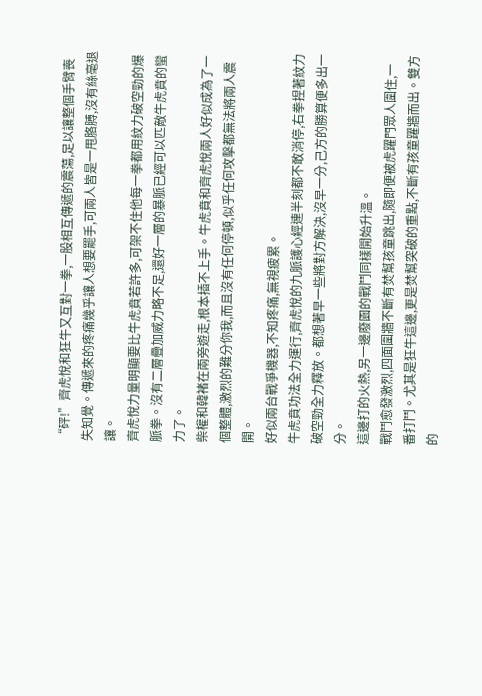“砰!”齊虎悅和狂牛又互對一拳,一股相互傳遞的震蕩,足以讓整個手臂喪失知覺。傳遞來的疼痛幾乎讓人想要罷手,可兩人皆是一甩胳膊,沒有絲毫退讓。
齊虎悅力量明顯要比牛虎賁若許多,可架不住他每一拳都用紋力破空勁的爆脈拳。沒有二層疊加威力略不足,還好一層的暴脈已經可以匹敵牛虎賁的蠻力了。
柴權和韓褚在兩旁遊走,根本插不上手。牛虎賁和齊虎悅兩人好似成為了一個整體,激烈的難分你我,而且沒有任何停頓,似乎任何攻擊都無法將兩人震開。
好似兩台戰爭機器,不知疼痛,無視疲累。
牛虎賁功法全力運行,齊虎悅的九脈護心經連半刻都不敢消停,右拳捏著紋力破空勁全力釋放。都想著早一些將對方解決,沒早一分,己方的勝算便多出一分。
這邊打的火熱,另一邊廢園的戰鬥同樣開始升溫。
戰鬥愈發激烈,四面圍牆不斷有焚幫孩童跳出,隨即便被虎躍門眾人圍住,一番打鬥。尤其是狂牛這邊,更是焚幫突破的重點,不斷有孩童躍牆而出。雙方的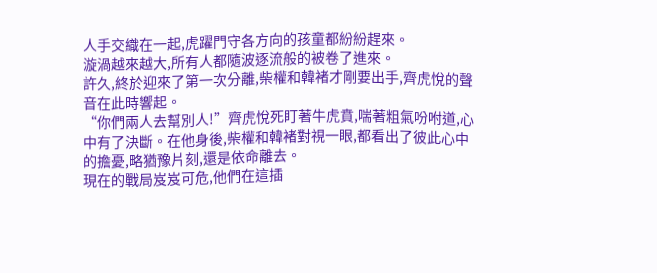人手交織在一起,虎躍門守各方向的孩童都紛紛趕來。
漩渦越來越大,所有人都隨波逐流般的被卷了進來。
許久,終於迎來了第一次分離,柴權和韓褚才剛要出手,齊虎悅的聲音在此時響起。
“你們兩人去幫別人!”齊虎悅死盯著牛虎賁,喘著粗氣吩咐道,心中有了決斷。在他身後,柴權和韓褚對視一眼,都看出了彼此心中的擔憂,略猶豫片刻,還是依命離去。
現在的戰局岌岌可危,他們在這插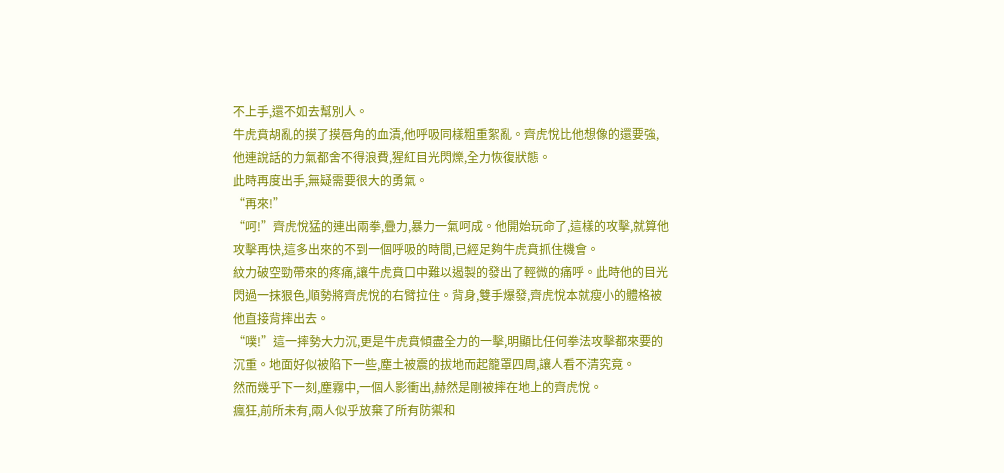不上手,還不如去幫別人。
牛虎賁胡亂的摸了摸唇角的血漬,他呼吸同樣粗重絮亂。齊虎悅比他想像的還要強,他連說話的力氣都舍不得浪費,猩紅目光閃爍,全力恢復狀態。
此時再度出手,無疑需要很大的勇氣。
“再來!”
“呵!”齊虎悅猛的連出兩拳,疊力,暴力一氣呵成。他開始玩命了,這樣的攻擊,就算他攻擊再快,這多出來的不到一個呼吸的時間,已經足夠牛虎賁抓住機會。
紋力破空勁帶來的疼痛,讓牛虎賁口中難以遏製的發出了輕微的痛呼。此時他的目光閃過一抹狠色,順勢將齊虎悅的右臂拉住。背身,雙手爆發,齊虎悅本就瘦小的體格被他直接背摔出去。
“噗!”這一摔勢大力沉,更是牛虎賁傾盡全力的一擊,明顯比任何拳法攻擊都來要的沉重。地面好似被陷下一些,塵土被震的拔地而起籠罩四周,讓人看不清究竟。
然而幾乎下一刻,塵霧中,一個人影衝出,赫然是剛被摔在地上的齊虎悅。
瘋狂,前所未有,兩人似乎放棄了所有防禦和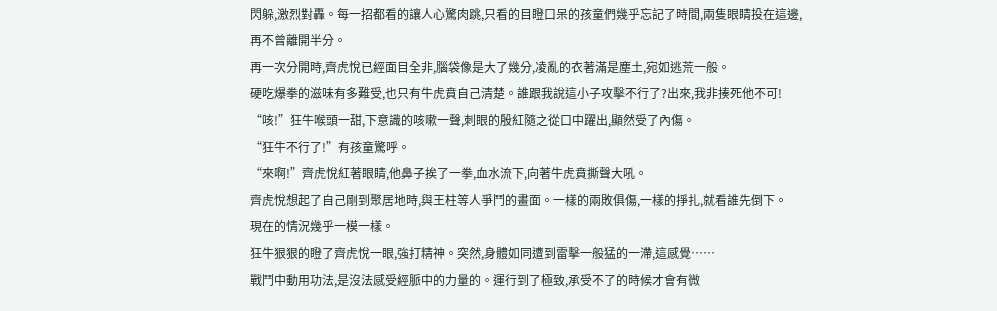閃躲,激烈對轟。每一招都看的讓人心驚肉跳,只看的目瞪口呆的孩童們幾乎忘記了時間,兩隻眼睛投在這邊,再不曾離開半分。
再一次分開時,齊虎悅已經面目全非,腦袋像是大了幾分,凌亂的衣著滿是塵土,宛如逃荒一般。
硬吃爆拳的滋味有多難受,也只有牛虎賁自己清楚。誰跟我說這小子攻擊不行了?出來,我非揍死他不可!
“咳!”狂牛喉頭一甜,下意識的咳嗽一聲,刺眼的殷紅隨之從口中躍出,顯然受了內傷。
“狂牛不行了!”有孩童驚呼。
“來啊!”齊虎悅紅著眼睛,他鼻子挨了一拳,血水流下,向著牛虎賁撕聲大吼。
齊虎悅想起了自己剛到聚居地時,與王柱等人爭鬥的畫面。一樣的兩敗俱傷,一樣的掙扎,就看誰先倒下。
現在的情況幾乎一模一樣。
狂牛狠狠的瞪了齊虎悅一眼,強打精神。突然,身體如同遭到雷擊一般猛的一滯,這感覺……
戰鬥中動用功法,是沒法感受經脈中的力量的。運行到了極致,承受不了的時候才會有微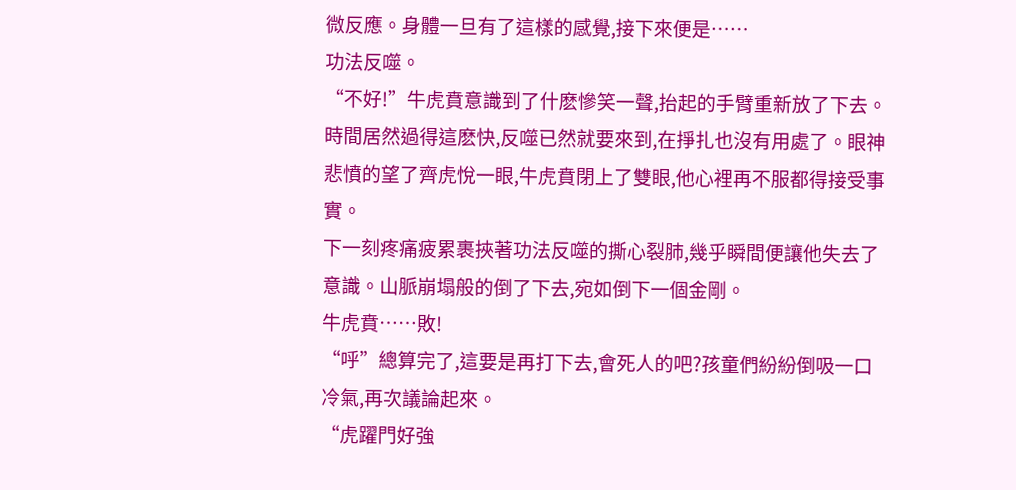微反應。身體一旦有了這樣的感覺,接下來便是……
功法反噬。
“不好!”牛虎賁意識到了什麽慘笑一聲,抬起的手臂重新放了下去。
時間居然過得這麽快,反噬已然就要來到,在掙扎也沒有用處了。眼神悲憤的望了齊虎悅一眼,牛虎賁閉上了雙眼,他心裡再不服都得接受事實。
下一刻疼痛疲累裹挾著功法反噬的撕心裂肺,幾乎瞬間便讓他失去了意識。山脈崩塌般的倒了下去,宛如倒下一個金剛。
牛虎賁……敗!
“呼”總算完了,這要是再打下去,會死人的吧?孩童們紛紛倒吸一口冷氣,再次議論起來。
“虎躍門好強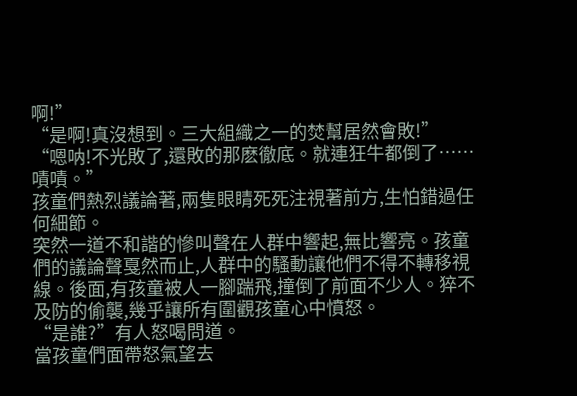啊!”
“是啊!真沒想到。三大組織之一的焚幫居然會敗!”
“嗯呐!不光敗了,還敗的那麽徹底。就連狂牛都倒了……嘖嘖。”
孩童們熱烈議論著,兩隻眼睛死死注視著前方,生怕錯過任何細節。
突然一道不和諧的慘叫聲在人群中響起,無比響亮。孩童們的議論聲戛然而止,人群中的騷動讓他們不得不轉移視線。後面,有孩童被人一腳踹飛,撞倒了前面不少人。猝不及防的偷襲,幾乎讓所有圍觀孩童心中憤怒。
“是誰?”有人怒喝問道。
當孩童們面帶怒氣望去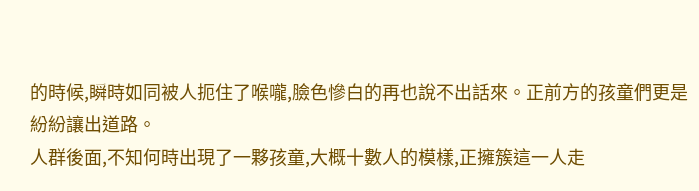的時候,瞬時如同被人扼住了喉嚨,臉色慘白的再也說不出話來。正前方的孩童們更是紛紛讓出道路。
人群後面,不知何時出現了一夥孩童,大概十數人的模樣,正擁簇這一人走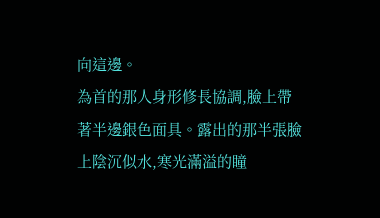向這邊。
為首的那人身形修長協調,臉上帶著半邊銀色面具。露出的那半張臉上陰沉似水,寒光滿溢的瞳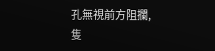孔無視前方阻攔,隻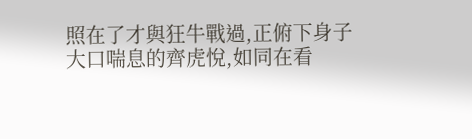照在了才與狂牛戰過,正俯下身子大口喘息的齊虎悅,如同在看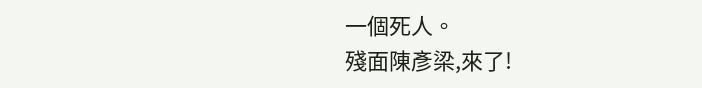一個死人。
殘面陳彥梁,來了!